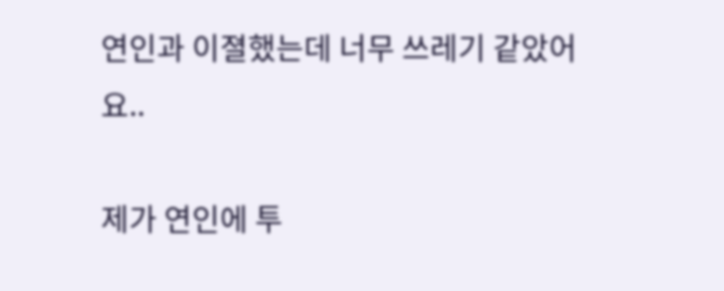연인과 이졀했는데 너무 쓰레기 같았어요..

제가 연인에 투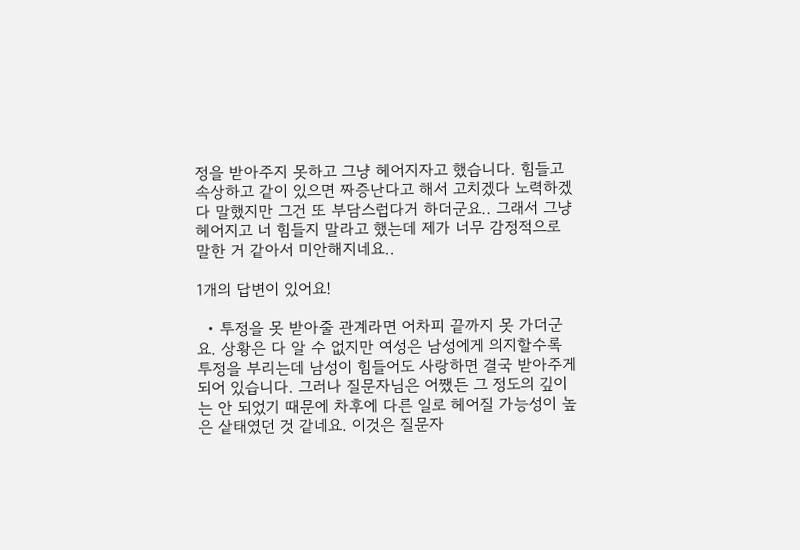정을 받아주지 못하고 그냥 헤어지자고 했습니다. 힘들고 속상하고 같이 있으면 짜증난다고 해서 고치겠다 노력하겠다 말했지만 그건 또 부담스럽다거 하더군요.. 그래서 그냥 헤어지고 너 힘들지 말라고 했는데 제가 너무 감정적으로 말한 거 같아서 미안해지네요..

1개의 답변이 있어요!

  • 투정을 못 받아줄 관계라면 어차피 끝까지 못 가더군요. 상황은 다 알 수 없지만 여성은 남성에게 의지할수록 투정을 부리는데 남성이 힘들어도 사랑하면 결국 받아주게 되어 있습니다. 그러나 질문자님은 어쨌든 그 정도의 깊이는 안 되었기 때문에 차후에 다른 일로 헤어질 가능성이 높은 샅태였던 것 같네요. 이것은 질문자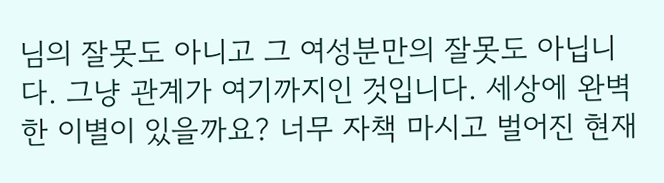님의 잘못도 아니고 그 여성분만의 잘못도 아닙니다. 그냥 관계가 여기까지인 것입니다. 세상에 완벽한 이별이 있을까요? 너무 자책 마시고 벌어진 현재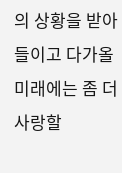의 상황을 받아들이고 다가올 미래에는 좀 더 사랑할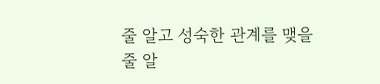줄 알고 성숙한 관계를 맺을 줄 알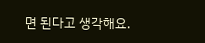면 된다고 생각해요.